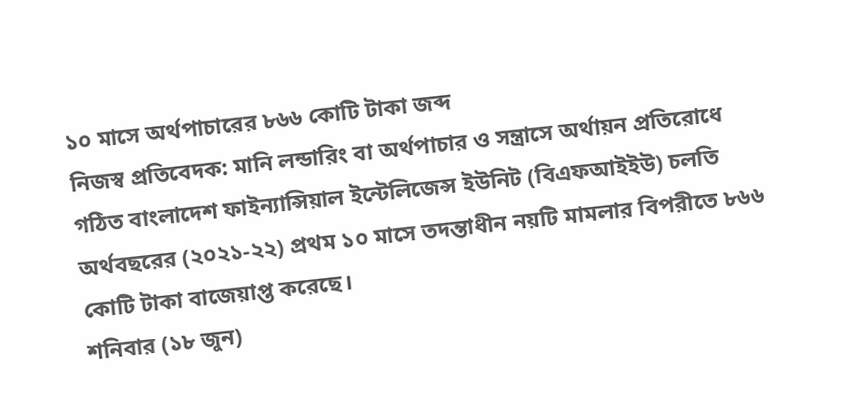১০ মাসে অর্থপাচারের ৮৬৬ কোটি টাকা জব্দ
নিজস্ব প্রতিবেদক: মানি লন্ডারিং বা অর্থপাচার ও সন্ত্রাসে অর্থায়ন প্রতিরোধে গঠিত বাংলাদেশ ফাইন্যান্সিয়াল ইন্টেলিজেন্স ইউনিট (বিএফআইইউ) চলতি অর্থবছরের (২০২১-২২) প্রথম ১০ মাসে তদন্তাধীন নয়টি মামলার বিপরীতে ৮৬৬ কোটি টাকা বাজেয়াপ্ত করেছে।
শনিবার (১৮ জুন)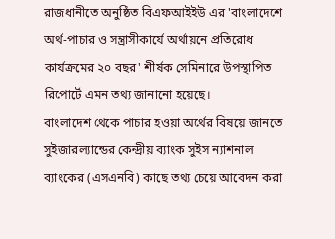রাজধানীতে অনুষ্ঠিত বিএফআইইউ এর 'বাংলাদেশে অর্থ-পাচার ও সন্ত্রাসীকার্যে অর্থায়নে প্রতিরোধ কার্যক্রমের ২০ বছর' শীর্ষক সেমিনারে উপস্থাপিত রিপোর্টে এমন তথ্য জানানো হয়েছে।
বাংলাদেশ থেকে পাচার হওয়া অর্থের বিষয়ে জানতে সুইজারল্যান্ডের কেন্দ্রীয় ব্যাংক সুইস ন্যাশনাল ব্যাংকের (এসএনবি) কাছে তথ্য চেয়ে আবেদন করা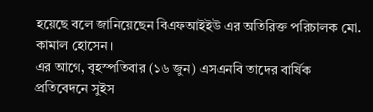হয়েছে বলে জানিয়েছেন বিএফআইইউ এর অতিরিক্ত পরিচালক মো. কামাল হোসেন।
এর আগে, বৃহস্পতিবার (১৬ জুন) এসএনবি তাদের বার্ষিক প্রতিবেদনে সুইস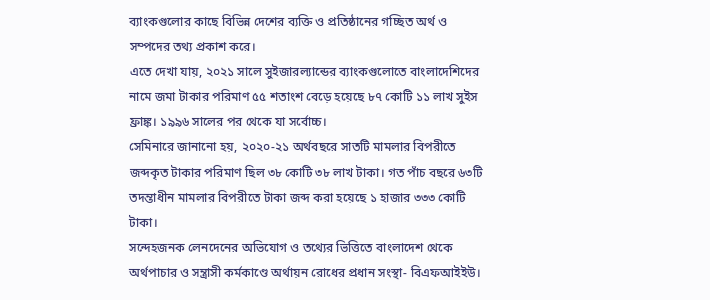ব্যাংকগুলোর কাছে বিভিন্ন দেশের ব্যক্তি ও প্রতিষ্ঠানের গচ্ছিত অর্থ ও সম্পদের তথ্য প্রকাশ করে।
এতে দেখা যায়, ২০২১ সালে সুইজারল্যান্ডের ব্যাংকগুলোতে বাংলাদেশিদের নামে জমা টাকার পরিমাণ ৫৫ শতাংশ বেড়ে হয়েছে ৮৭ কোটি ১১ লাখ সুইস ফ্রাঙ্ক। ১৯৯৬ সালের পর থেকে যা সর্বোচ্চ।
সেমিনারে জানানো হয়, ২০২০-২১ অর্থবছরে সাতটি মামলার বিপরীতে জব্দকৃত টাকার পরিমাণ ছিল ৩৮ কোটি ৩৮ লাখ টাকা। গত পাঁচ বছরে ৬৩টি তদন্তাধীন মামলার বিপরীতে টাকা জব্দ করা হয়েছে ১ হাজার ৩৩৩ কোটি টাকা।
সন্দেহজনক লেনদেনের অভিযোগ ও তথ্যের ভিত্তিতে বাংলাদেশ থেকে অর্থপাচার ও সন্ত্রাসী কর্মকাণ্ডে অর্থায়ন রোধের প্রধান সংস্থা- বিএফআইইউ।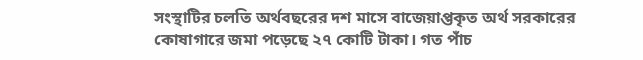সংস্থাটির চলতি অর্থবছরের দশ মাসে বাজেয়াপ্তকৃত অর্থ সরকারের কোষাগারে জমা পড়েছে ২৭ কোটি টাকা। গত পাঁচ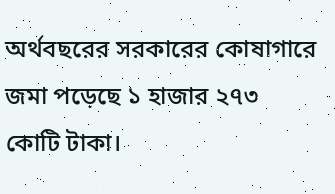অর্থবছরের সরকারের কোষাগারে জমা পড়েছে ১ হাজার ২৭৩ কোটি টাকা।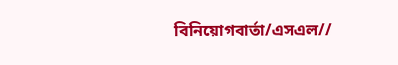বিনিয়োগবার্তা/এসএল//